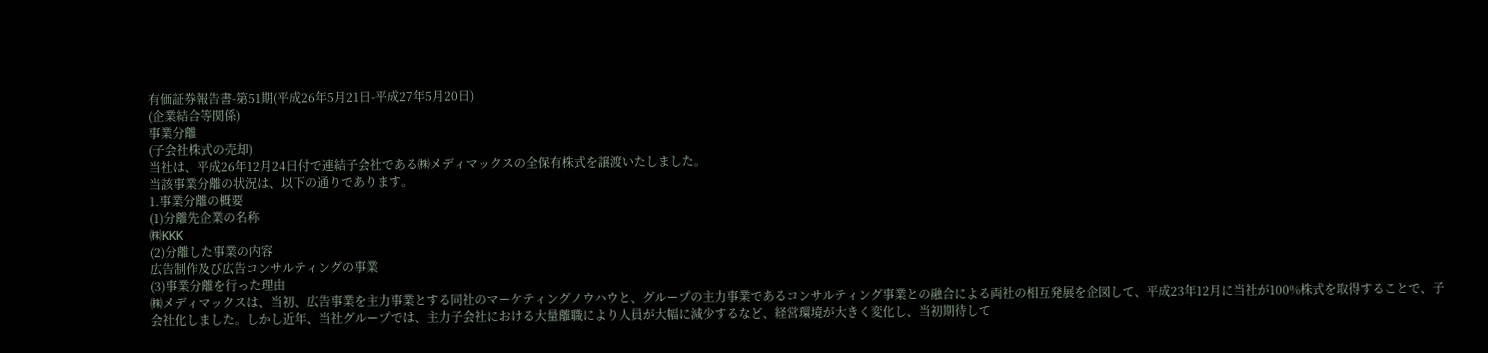有価証券報告書-第51期(平成26年5月21日-平成27年5月20日)
(企業結合等関係)
事業分離
(子会社株式の売却)
当社は、平成26年12月24日付で連結子会社である㈱メディマックスの全保有株式を譲渡いたしました。
当該事業分離の状況は、以下の通りであります。
1.事業分離の概要
(1)分離先企業の名称
㈱KKK
(2)分離した事業の内容
広告制作及び広告コンサルティングの事業
(3)事業分離を行った理由
㈱メディマックスは、当初、広告事業を主力事業とする同社のマーケティングノウハウと、グループの主力事業であるコンサルティング事業との融合による両社の相互発展を企図して、平成23年12月に当社が100%株式を取得することで、子会社化しました。しかし近年、当社グループでは、主力子会社における大量離職により人員が大幅に減少するなど、経営環境が大きく変化し、当初期待して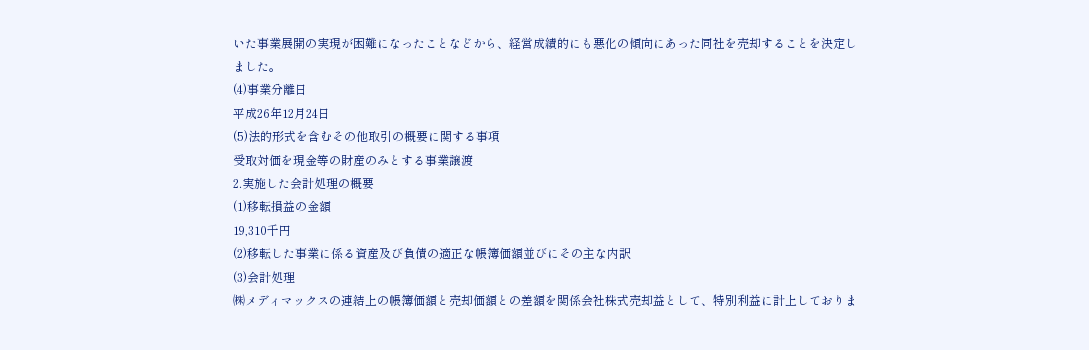いた事業展開の実現が困難になったことなどから、経営成績的にも悪化の傾向にあった同社を売却することを決定しました。
(4)事業分離日
平成26年12月24日
(5)法的形式を含むその他取引の概要に関する事項
受取対価を現金等の財産のみとする事業譲渡
2.実施した会計処理の概要
(1)移転損益の金額
19,310千円
(2)移転した事業に係る資産及び負債の適正な帳簿価額並びにその主な内訳
(3)会計処理
㈱メディマックスの連結上の帳簿価額と売却価額との差額を関係会社株式売却益として、特別利益に計上しておりま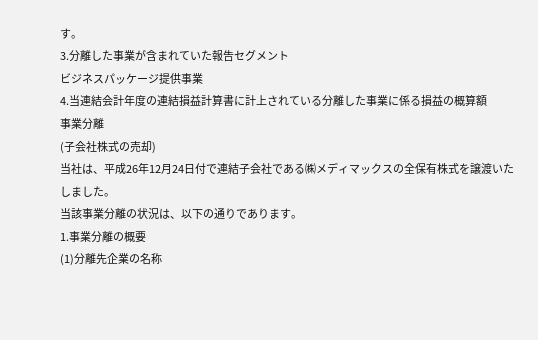す。
3.分離した事業が含まれていた報告セグメント
ビジネスパッケージ提供事業
4.当連結会計年度の連結損益計算書に計上されている分離した事業に係る損益の概算額
事業分離
(子会社株式の売却)
当社は、平成26年12月24日付で連結子会社である㈱メディマックスの全保有株式を譲渡いたしました。
当該事業分離の状況は、以下の通りであります。
1.事業分離の概要
(1)分離先企業の名称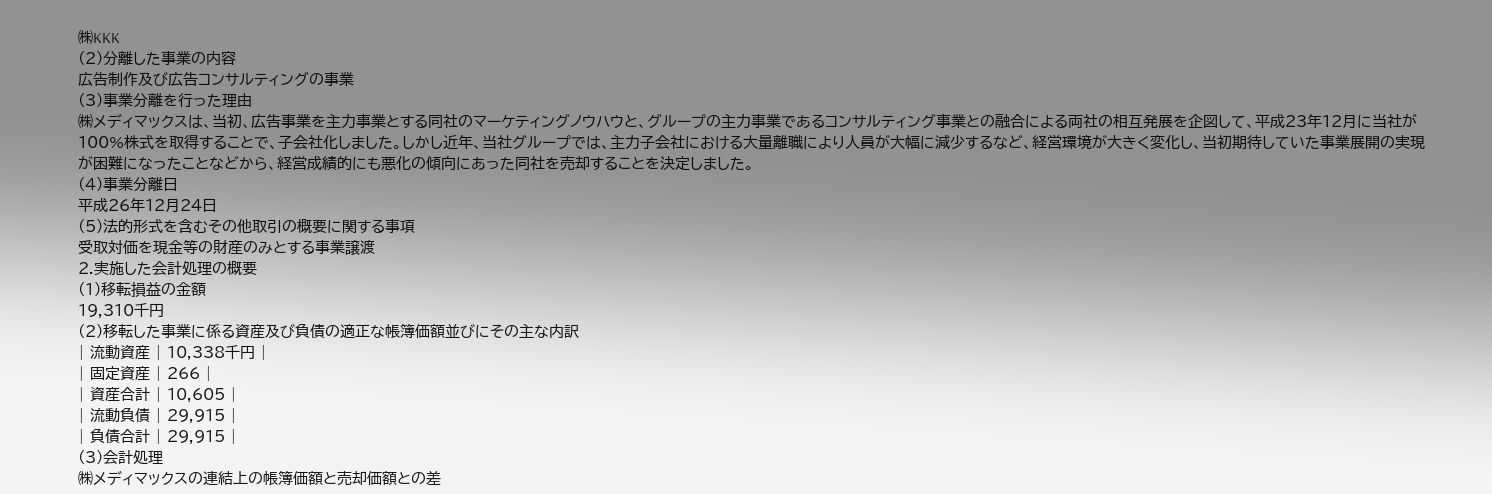㈱KKK
(2)分離した事業の内容
広告制作及び広告コンサルティングの事業
(3)事業分離を行った理由
㈱メディマックスは、当初、広告事業を主力事業とする同社のマーケティングノウハウと、グループの主力事業であるコンサルティング事業との融合による両社の相互発展を企図して、平成23年12月に当社が100%株式を取得することで、子会社化しました。しかし近年、当社グループでは、主力子会社における大量離職により人員が大幅に減少するなど、経営環境が大きく変化し、当初期待していた事業展開の実現が困難になったことなどから、経営成績的にも悪化の傾向にあった同社を売却することを決定しました。
(4)事業分離日
平成26年12月24日
(5)法的形式を含むその他取引の概要に関する事項
受取対価を現金等の財産のみとする事業譲渡
2.実施した会計処理の概要
(1)移転損益の金額
19,310千円
(2)移転した事業に係る資産及び負債の適正な帳簿価額並びにその主な内訳
| 流動資産 | 10,338千円 |
| 固定資産 | 266 |
| 資産合計 | 10,605 |
| 流動負債 | 29,915 |
| 負債合計 | 29,915 |
(3)会計処理
㈱メディマックスの連結上の帳簿価額と売却価額との差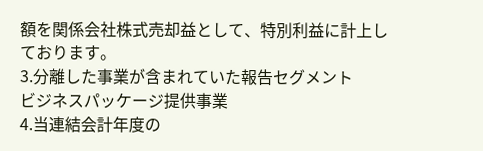額を関係会社株式売却益として、特別利益に計上しております。
3.分離した事業が含まれていた報告セグメント
ビジネスパッケージ提供事業
4.当連結会計年度の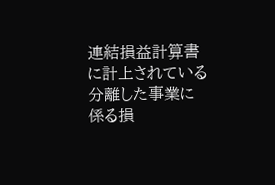連結損益計算書に計上されている分離した事業に係る損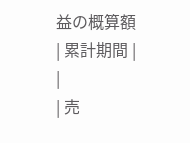益の概算額
| 累計期間 | |
| 売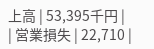上高 | 53,395千円 |
| 営業損失 | 22,710 |